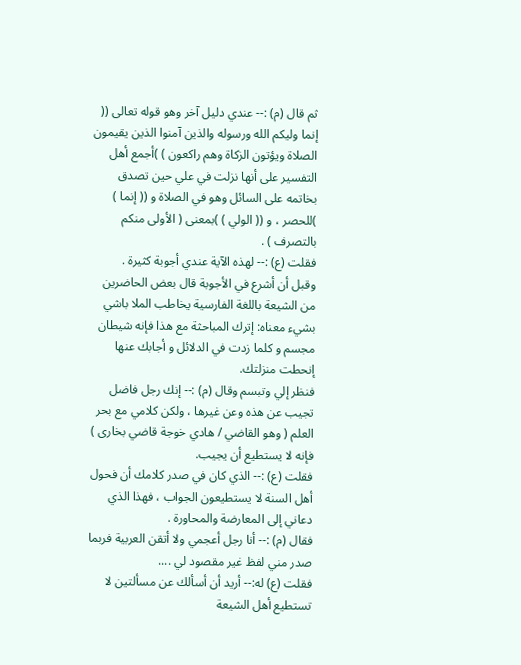ثم قال (م) :-- عندي دليل آخر وهو قوله تعالى (( إنما وليكم الله ورسوله والذين آمنوا الذين يقيمون الصلاة ويؤتون الزكاة وهم راكعون ) )أجمع أهل التفسير على أنها نزلت في علي حين تصدق بخاتمه على السائل وهو في الصلاة و (( إنما ) )للحصر ، و (( الولي ) )بمعنى ( الأولى منكم بالتصرف ) .
فقلت (ع) :-- لهذه الآية عندي أجوبة كثيرة .
وقبل أن أشرع في الأجوبة قال بعض الحاضرين من الشيعة باللغة الفارسية يخاطب الملا باشي بشيء معناه: إترك المباحثة مع هذا فإنه شيطان مجسم و كلما زدت في الدلائل و أجابك عنها إنحطت منزلتك.
فنظر إلي وتبسم وقال (م) :-- إنك رجل فاضل تجيب عن هذه وعن غيرها ، ولكن كلامي مع بحر العلم ( وهو القاضي / هادي خوجة قاضي بخارى ) فإنه لا يستطيع أن يجيب.
فقلت (ع) :-- الذي كان في صدر كلامك أن فحول أهل السنة لا يستطيعون الجواب ، فهذا الذي دعاني إلى المعارضة والمحاورة .
فقال (م) :-- أنا رجل أعجمي ولا أتقن العربية فربما صدر مني لفظ غير مقصود لي ....
فقلت (ع) له:-- أريد أن أسألك عن مسألتين لا تستطيع أهل الشيعة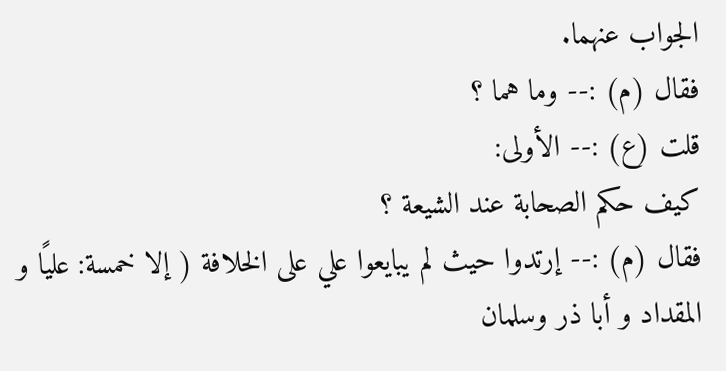الجواب عنهما.
فقال (م) :-- وما هما ؟
قلت (ع) :-- الأولى:
كيف حكم الصحابة عند الشيعة ؟
فقال (م) :-- إرتدوا حيث لم يبايعوا علي على الخلافة ( إلا خمسة: عليًا و المقداد و أبا ذر وسلمان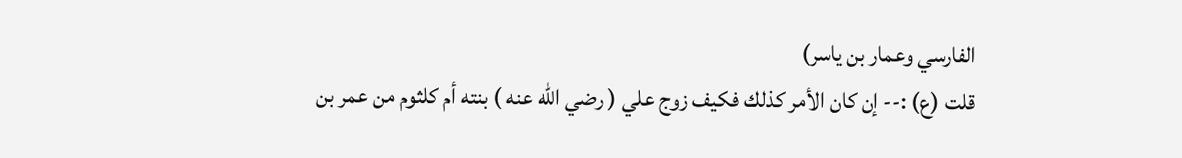الفارسي وعمار بن ياسر)
قلت (ع) :-- إن كان الأمر كذلك فكيف زوج علي ( رضي الله عنه ) بنته أم كلثوم من عمر بن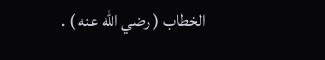الخطاب ( رضي الله عنه ) .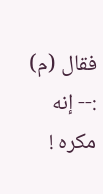فقال (م) :-- إنه مكره !